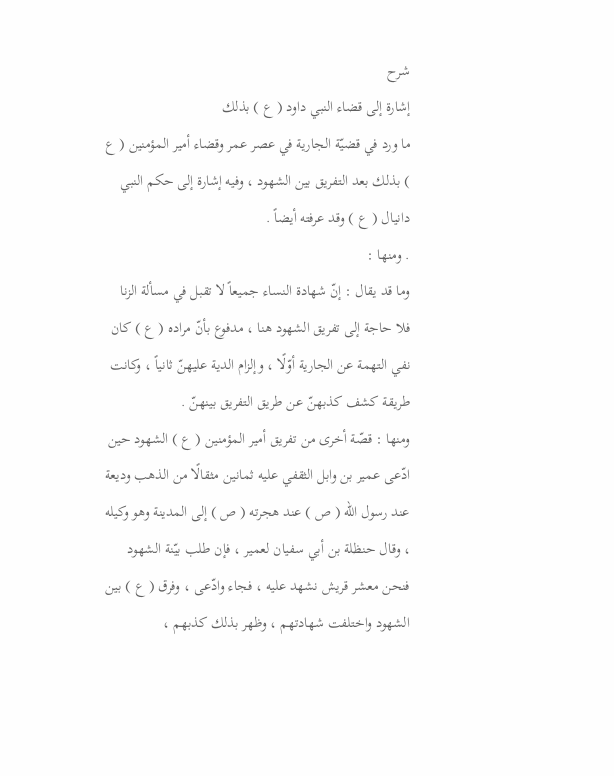شرح
إشارة إلى قضاء النبي داود ( ع ) بذلك
ما ورد في قضيّة الجارية في عصر عمر وقضاء أمير المؤمنين ( ع ) بذلك بعد التفريق بين الشهود ، وفيه إشارة إلى حكم النبي دانيال ( ع ) وقد عرفته أيضاً .
. ومنها :
وما قد يقال : إنّ شهادة النساء جميعاً لا تقبل في مسألة الزنا فلا حاجة إلى تفريق الشهود هنا ، مدفوع بأنّ مراده ( ع ) كان نفي التهمة عن الجارية أوّلًا ، وإلزام الدية عليهنّ ثانياً ، وكانت طريقة كشف كذبهنّ عن طريق التفريق بينهنّ .
ومنها : قصّة أخرى من تفريق أمير المؤمنين ( ع ) الشهود حين ادّعى عمير بن وابل الثقفي عليه ثمانين مثقالًا من الذهب وديعة عند رسول الله ( ص ) عند هجرته ( ص ) إلى المدينة وهو وكيله ، وقال حنظلة بن أبي سفيان لعمير ، فإن طلب بيّنة الشهود فنحن معشر قريش نشهد عليه ، فجاء وادّعى ، وفرق ( ع ) بين الشهود واختلفت شهادتهم ، وظهر بذلك كذبهم ،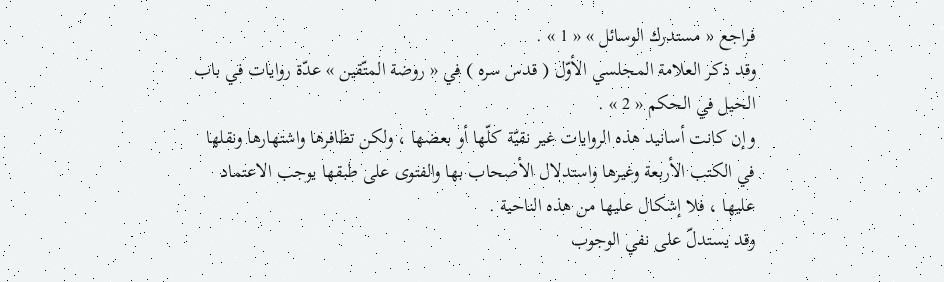فراجع « مستدرك الوسائل » « 1 » .
وقد ذكر العلامة المجلسي الأوّل ( قدس سره ) في « روضة المتّقين » عدّة روايات في باب الحيل في الحكم « 2 » .
وإن كانت أسانيد هذه الروايات غير نقيّة كلّها أو بعضها ، ولكن تظافرها واشتهارها ونقلها في الكتب الأربعة وغيرها واستدلال الأصحاب بها والفتوى على طبقها يوجب الاعتماد عليها ، فلا إشكال عليها من هذه الناحية .
وقد يستدلّ على نفي الوجوب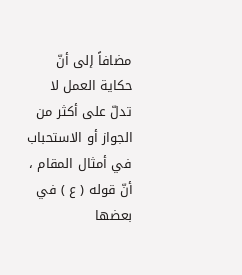مضافاً إلى أنّ حكاية العمل لا تدلّ على أكثر من الجواز أو الاستحباب في أمثال المقام ، أنّ قوله ( ع ) في بعضها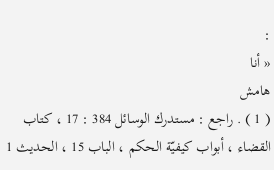:
« أنا
هامش
( 1 ) . راجع : مستدرك الوسائل 384 : 17 ، كتاب القضاء ، أبواب كيفيّة الحكم ، الباب 15 ، الحديث 1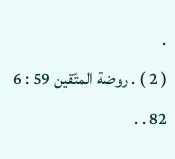.
( 2 ) . روضة المتّقين 59 : 6 82 . .